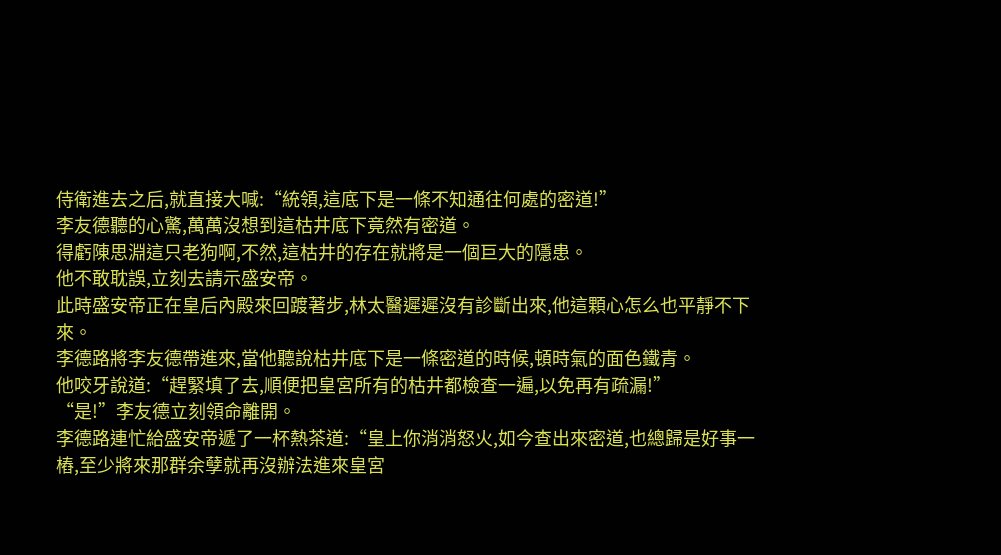侍衛進去之后,就直接大喊:“統領,這底下是一條不知通往何處的密道!”
李友德聽的心驚,萬萬沒想到這枯井底下竟然有密道。
得虧陳思淵這只老狗啊,不然,這枯井的存在就將是一個巨大的隱患。
他不敢耽誤,立刻去請示盛安帝。
此時盛安帝正在皇后內殿來回踱著步,林太醫遲遲沒有診斷出來,他這顆心怎么也平靜不下來。
李德路將李友德帶進來,當他聽說枯井底下是一條密道的時候,頓時氣的面色鐵青。
他咬牙說道:“趕緊填了去,順便把皇宮所有的枯井都檢查一遍,以免再有疏漏!”
“是!”李友德立刻領命離開。
李德路連忙給盛安帝遞了一杯熱茶道:“皇上你消消怒火,如今查出來密道,也總歸是好事一樁,至少將來那群余孽就再沒辦法進來皇宮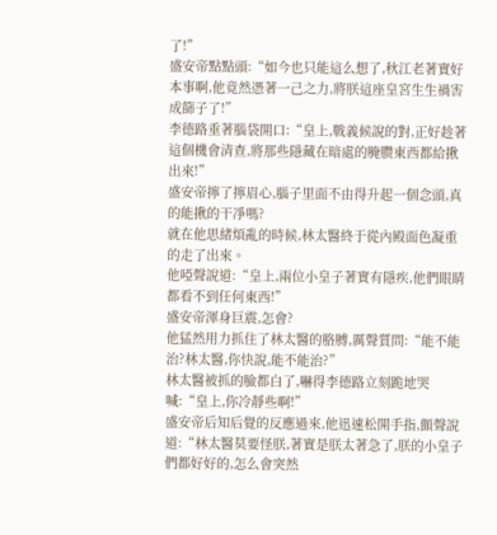了!”
盛安帝點點頭:“如今也只能這么想了,秋江老著實好本事啊,他竟然憑著一己之力,將朕這座皇宮生生禍害成篩子了!”
李德路垂著腦袋開口:“皇上,戰義候說的對,正好趁著這個機會清查,將那些隱藏在暗處的腌臜東西都給揪出來!”
盛安帝擰了擰眉心,腦子里面不由得升起一個念頭,真的能揪的干凈嗎?
就在他思緒煩亂的時候,林太醫終于從內殿面色凝重的走了出來。
他啞聲說道:“皇上,兩位小皇子著實有隱疾,他們眼睛都看不到任何東西!”
盛安帝渾身巨震,怎會?
他猛然用力抓住了林太醫的胳膊,厲聲質問:“能不能治?林太醫,你快說,能不能治?”
林太醫被抓的臉都白了,嚇得李德路立刻跪地哭喊:“皇上,你冷靜些啊!”
盛安帝后知后覺的反應過來,他迅速松開手指,顫聲說道:“林太醫莫要怪朕,著實是朕太著急了,朕的小皇子們都好好的,怎么會突然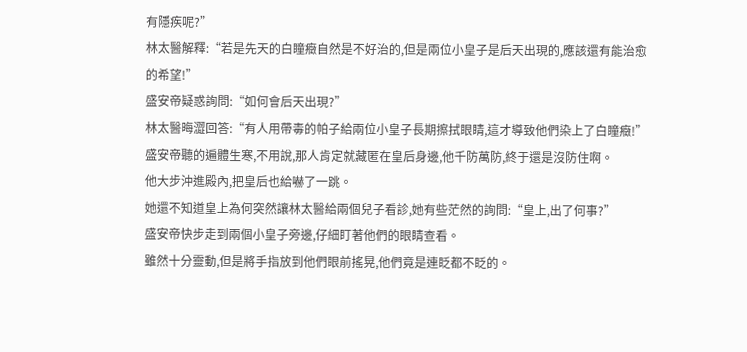有隱疾呢?”
林太醫解釋:“若是先天的白瞳癥自然是不好治的,但是兩位小皇子是后天出現的,應該還有能治愈的希望!”
盛安帝疑惑詢問:“如何會后天出現?”
林太醫晦澀回答:“有人用帶毒的帕子給兩位小皇子長期擦拭眼睛,這才導致他們染上了白瞳癥!”
盛安帝聽的遍體生寒,不用說,那人肯定就藏匿在皇后身邊,他千防萬防,終于還是沒防住啊。
他大步沖進殿內,把皇后也給嚇了一跳。
她還不知道皇上為何突然讓林太醫給兩個兒子看診,她有些茫然的詢問:“皇上,出了何事?”
盛安帝快步走到兩個小皇子旁邊,仔細盯著他們的眼睛查看。
雖然十分靈動,但是將手指放到他們眼前搖晃,他們竟是連眨都不眨的。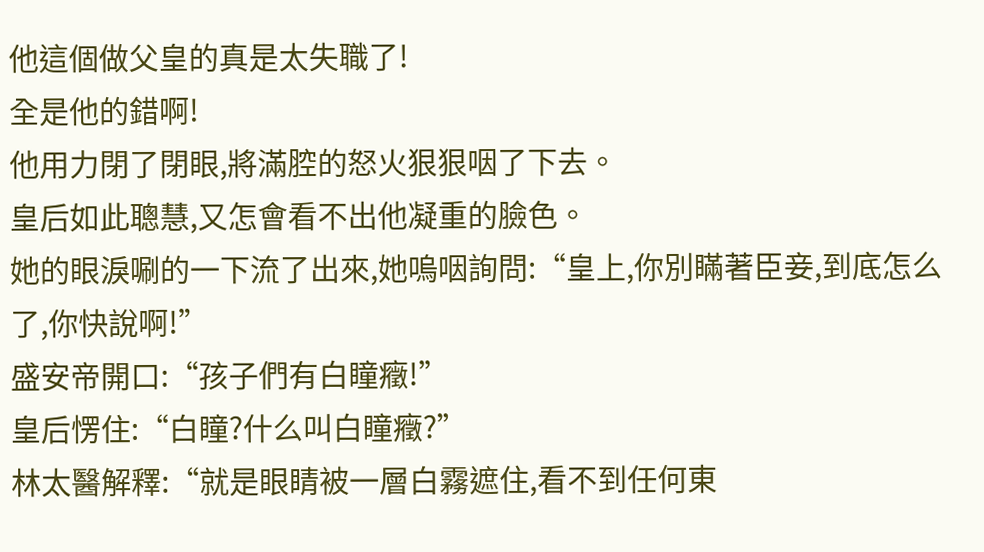他這個做父皇的真是太失職了!
全是他的錯啊!
他用力閉了閉眼,將滿腔的怒火狠狠咽了下去。
皇后如此聰慧,又怎會看不出他凝重的臉色。
她的眼淚唰的一下流了出來,她嗚咽詢問:“皇上,你別瞞著臣妾,到底怎么了,你快說啊!”
盛安帝開口:“孩子們有白瞳癥!”
皇后愣住:“白瞳?什么叫白瞳癥?”
林太醫解釋:“就是眼睛被一層白霧遮住,看不到任何東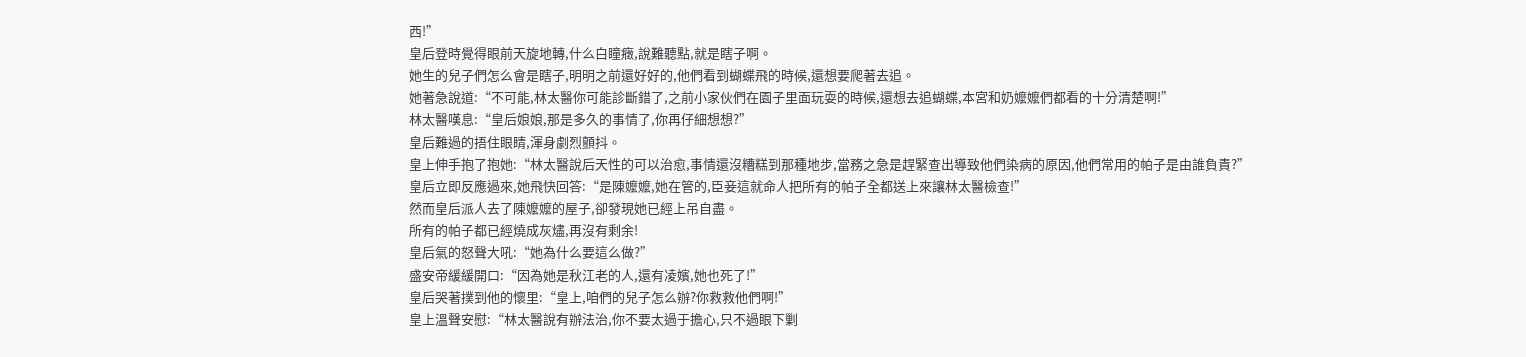西!”
皇后登時覺得眼前天旋地轉,什么白瞳癥,說難聽點,就是瞎子啊。
她生的兒子們怎么會是瞎子,明明之前還好好的,他們看到蝴蝶飛的時候,還想要爬著去追。
她著急說道:“不可能,林太醫你可能診斷錯了,之前小家伙們在園子里面玩耍的時候,還想去追蝴蝶,本宮和奶嬤嬤們都看的十分清楚啊!”
林太醫嘆息:“皇后娘娘,那是多久的事情了,你再仔細想想?”
皇后難過的捂住眼睛,渾身劇烈顫抖。
皇上伸手抱了抱她:“林太醫說后天性的可以治愈,事情還沒糟糕到那種地步,當務之急是趕緊查出導致他們染病的原因,他們常用的帕子是由誰負責?”
皇后立即反應過來,她飛快回答:“是陳嬤嬤,她在管的,臣妾這就命人把所有的帕子全都送上來讓林太醫檢查!”
然而皇后派人去了陳嬤嬤的屋子,卻發現她已經上吊自盡。
所有的帕子都已經燒成灰燼,再沒有剩余!
皇后氣的怒聲大吼:“她為什么要這么做?”
盛安帝緩緩開口:“因為她是秋江老的人,還有凌嬪,她也死了!”
皇后哭著撲到他的懷里:“皇上,咱們的兒子怎么辦?你救救他們啊!”
皇上溫聲安慰:“林太醫說有辦法治,你不要太過于擔心,只不過眼下剿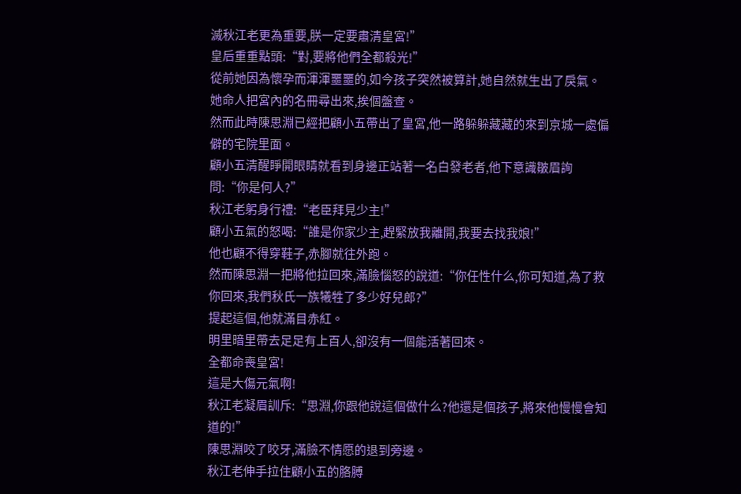滅秋江老更為重要,朕一定要肅清皇宮!”
皇后重重點頭:“對,要將他們全都殺光!”
從前她因為懷孕而渾渾噩噩的,如今孩子突然被算計,她自然就生出了戾氣。
她命人把宮內的名冊尋出來,挨個盤查。
然而此時陳思淵已經把顧小五帶出了皇宮,他一路躲躲藏藏的來到京城一處偏僻的宅院里面。
顧小五清醒睜開眼睛就看到身邊正站著一名白發老者,他下意識皺眉詢問:“你是何人?”
秋江老躬身行禮:“老臣拜見少主!”
顧小五氣的怒喝:“誰是你家少主,趕緊放我離開,我要去找我娘!”
他也顧不得穿鞋子,赤腳就往外跑。
然而陳思淵一把將他拉回來,滿臉惱怒的說道:“你任性什么,你可知道,為了救你回來,我們秋氏一族犧牲了多少好兒郎?”
提起這個,他就滿目赤紅。
明里暗里帶去足足有上百人,卻沒有一個能活著回來。
全都命喪皇宮!
這是大傷元氣啊!
秋江老凝眉訓斥:“思淵,你跟他說這個做什么?他還是個孩子,將來他慢慢會知道的!”
陳思淵咬了咬牙,滿臉不情愿的退到旁邊。
秋江老伸手拉住顧小五的胳膊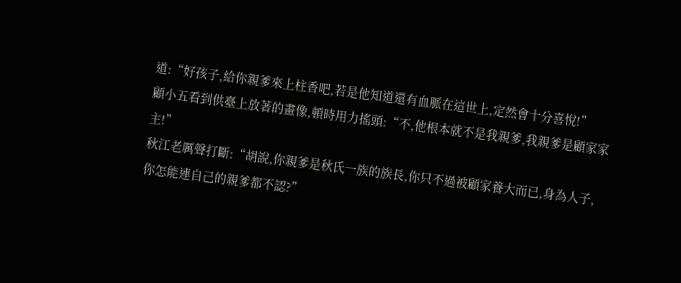道:“好孩子,給你親爹來上柱香吧,若是他知道還有血脈在這世上,定然會十分喜悅!”
顧小五看到供臺上放著的畫像,頓時用力搖頭:“不,他根本就不是我親爹,我親爹是顧家家主!”
秋江老厲聲打斷:“胡說,你親爹是秋氏一族的族長,你只不過被顧家養大而已,身為人子,你怎能連自己的親爹都不認?”